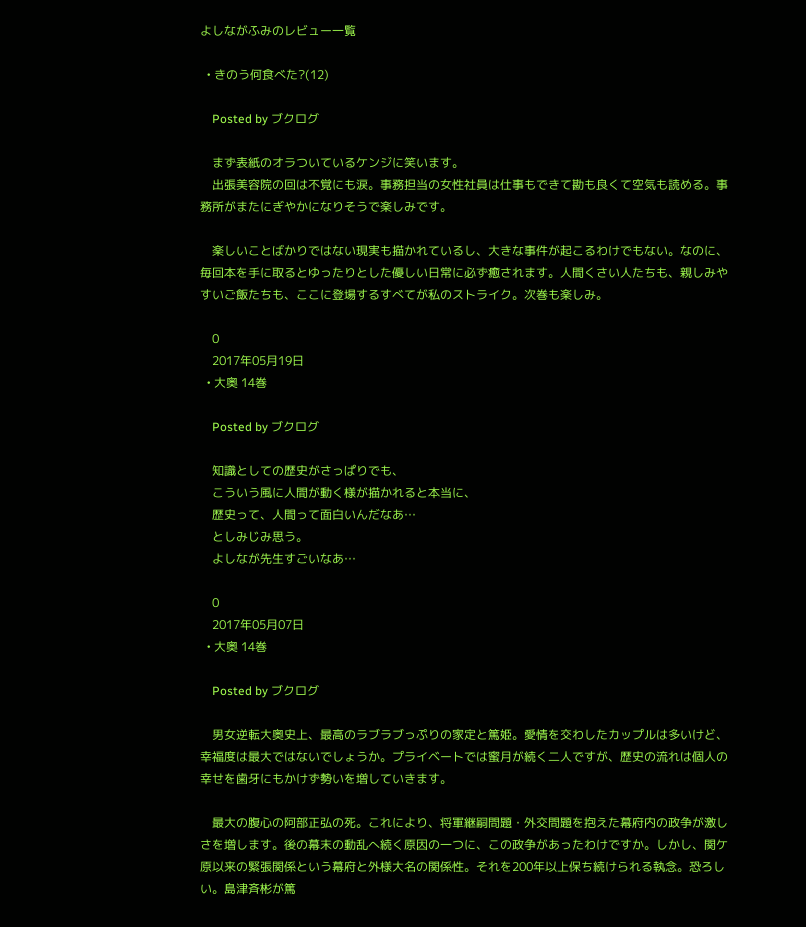よしながふみのレビュー一覧

  • きのう何食べた?(12)

    Posted by ブクログ

    まず表紙のオラついているケンジに笑います。
    出張美容院の回は不覚にも涙。事務担当の女性社員は仕事もできて勘も良くて空気も読める。事務所がまたにぎやかになりそうで楽しみです。

    楽しいことばかりではない現実も描かれているし、大きな事件が起こるわけでもない。なのに、毎回本を手に取るとゆったりとした優しい日常に必ず癒されます。人間くさい人たちも、親しみやすいご飯たちも、ここに登場するすべてが私のストライク。次巻も楽しみ。

    0
    2017年05月19日
  • 大奥 14巻

    Posted by ブクログ

    知識としての歴史がさっぱりでも、
    こういう風に人間が動く様が描かれると本当に、
    歴史って、人間って面白いんだなあ…
    としみじみ思う。
    よしなが先生すごいなあ…

    0
    2017年05月07日
  • 大奥 14巻

    Posted by ブクログ

    男女逆転大奥史上、最高のラブラブっぷりの家定と篤姫。愛情を交わしたカップルは多いけど、幸福度は最大ではないでしょうか。プライベートでは蜜月が続く二人ですが、歴史の流れは個人の幸せを歯牙にもかけず勢いを増していきます。

    最大の腹心の阿部正弘の死。これにより、将軍継嗣問題・外交問題を抱えた幕府内の政争が激しさを増します。後の幕末の動乱へ続く原因の一つに、この政争があったわけですか。しかし、関ケ原以来の緊張関係という幕府と外様大名の関係性。それを200年以上保ち続けられる執念。恐ろしい。島津斉彬が篤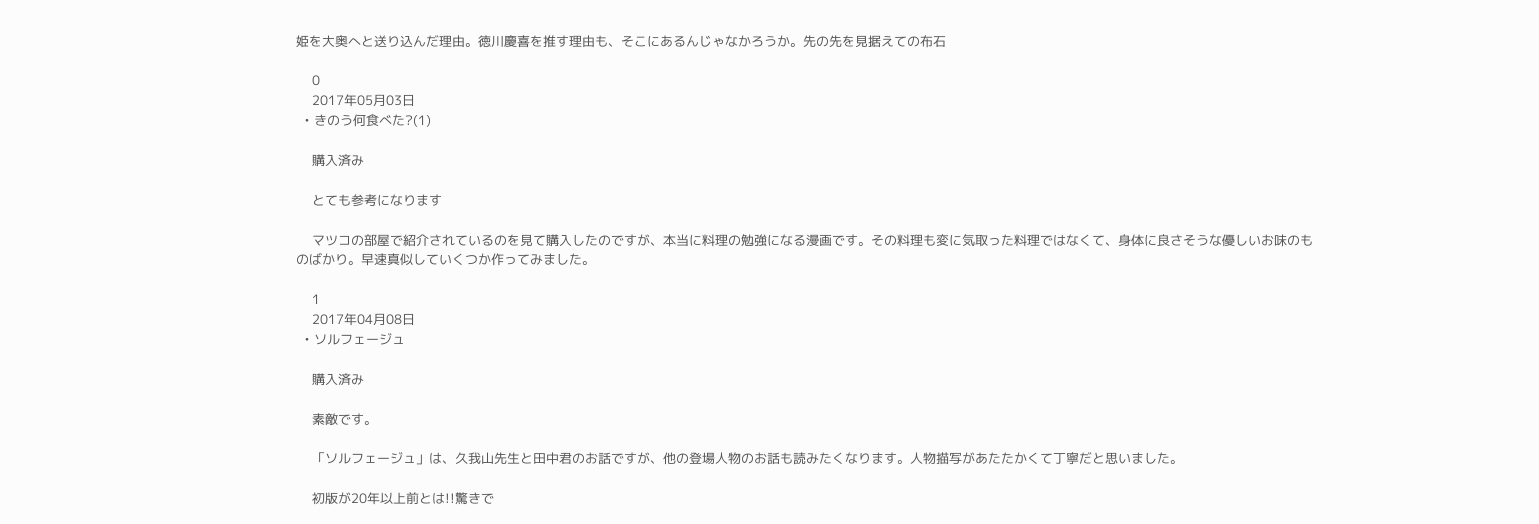姫を大奥へと送り込んだ理由。徳川慶喜を推す理由も、そこにあるんじゃなかろうか。先の先を見据えての布石

    0
    2017年05月03日
  • きのう何食べた?(1)

    購入済み

    とても参考になります

    マツコの部屋で紹介されているのを見て購入したのですが、本当に料理の勉強になる漫画です。その料理も変に気取った料理ではなくて、身体に良さそうな優しいお味のものばかり。早速真似していくつか作ってみました。

    1
    2017年04月08日
  • ソルフェージュ

    購入済み

    素敵です。

    「ソルフェージュ」は、久我山先生と田中君のお話ですが、他の登場人物のお話も読みたくなります。人物描写があたたかくて丁寧だと思いました。

    初版が20年以上前とは!!驚きで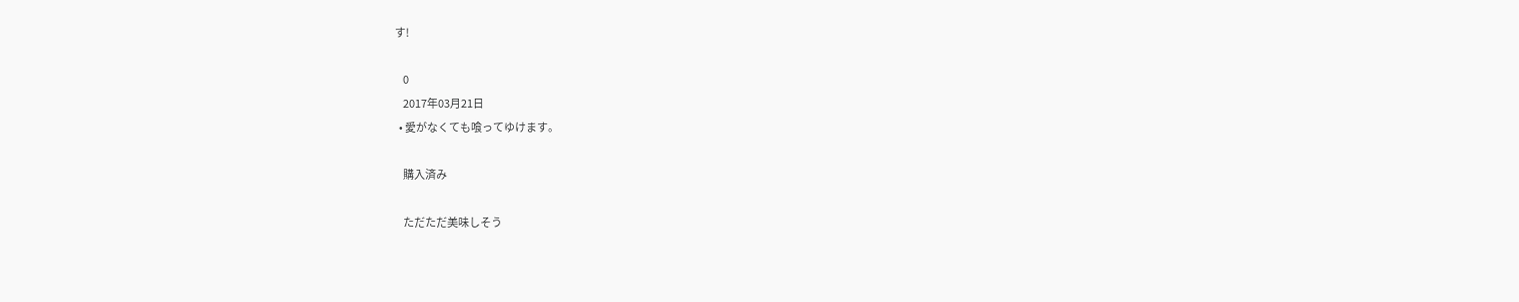す!

    0
    2017年03月21日
  • 愛がなくても喰ってゆけます。

    購入済み

    ただただ美味しそう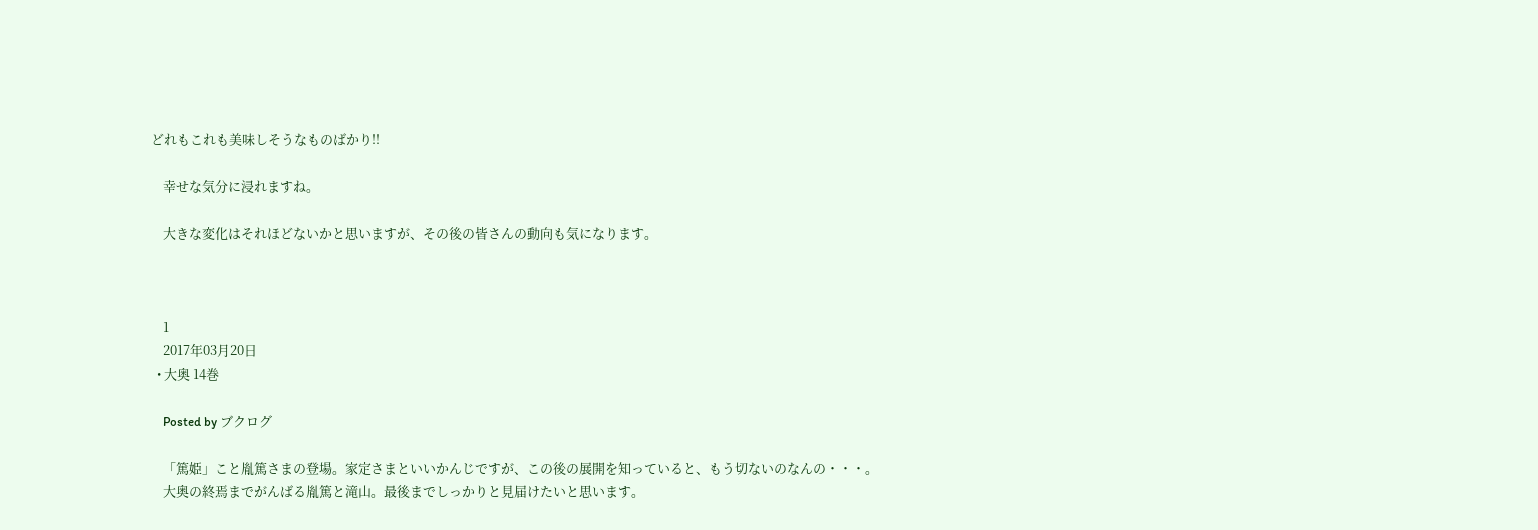どれもこれも美味しそうなものばかり!!

    幸せな気分に浸れますね。

    大きな変化はそれほどないかと思いますが、その後の皆さんの動向も気になります。



    1
    2017年03月20日
  • 大奥 14巻

    Posted by ブクログ

    「篤姫」こと胤篤さまの登場。家定さまといいかんじですが、この後の展開を知っていると、もう切ないのなんの・・・。
    大奥の終焉までがんばる胤篤と滝山。最後までしっかりと見届けたいと思います。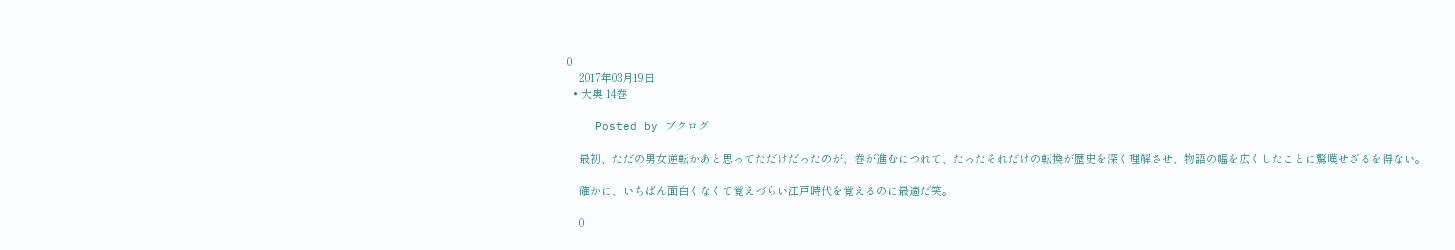0
    2017年03月19日
  • 大奥 14巻

    Posted by ブクログ

    最初、ただの男女逆転かあと思ってただけだったのが、巻が進むにつれて、たったそれだけの転換が歴史を深く理解させ、物語の幅を広くしたことに驚嘆せざるを得ない。

    確かに、いちばん面白くなくて覚えづらい江戸時代を覚えるのに最適だ笑。

    0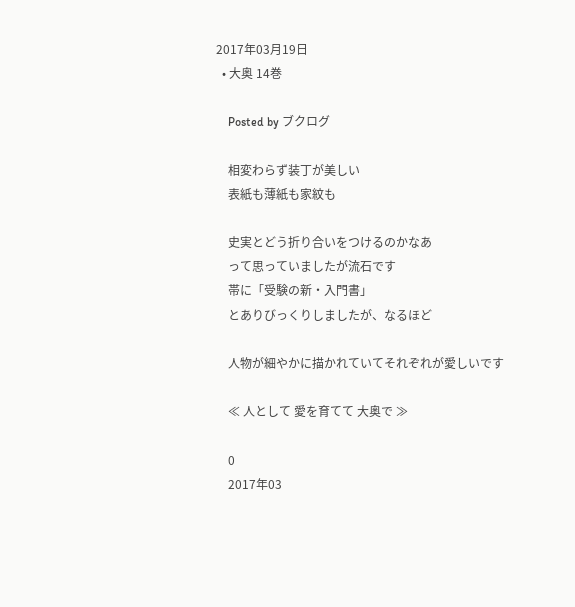2017年03月19日
  • 大奥 14巻

    Posted by ブクログ

    相変わらず装丁が美しい
    表紙も薄紙も家紋も

    史実とどう折り合いをつけるのかなあ
    って思っていましたが流石です
    帯に「受験の新・入門書」
    とありびっくりしましたが、なるほど

    人物が細やかに描かれていてそれぞれが愛しいです

    ≪ 人として 愛を育てて 大奥で ≫

    0
    2017年03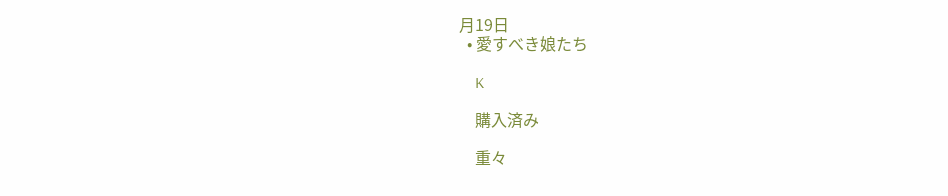月19日
  • 愛すべき娘たち

    K

    購入済み

    重々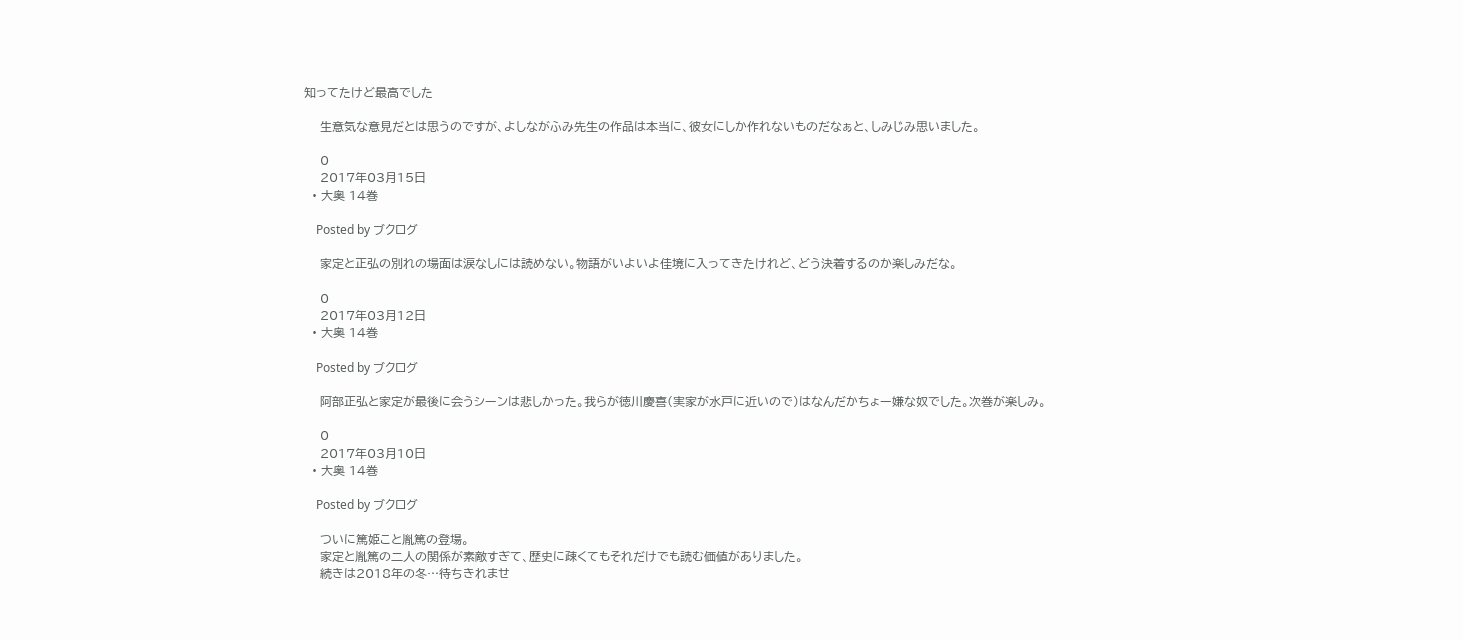知ってたけど最高でした

    生意気な意見だとは思うのですが、よしながふみ先生の作品は本当に、彼女にしか作れないものだなぁと、しみじみ思いました。

    0
    2017年03月15日
  • 大奥 14巻

    Posted by ブクログ

    家定と正弘の別れの場面は涙なしには読めない。物語がいよいよ佳境に入ってきたけれど、どう決着するのか楽しみだな。

    0
    2017年03月12日
  • 大奥 14巻

    Posted by ブクログ

    阿部正弘と家定が最後に会うシーンは悲しかった。我らが徳川慶喜(実家が水戸に近いので)はなんだかちょー嫌な奴でした。次巻が楽しみ。

    0
    2017年03月10日
  • 大奥 14巻

    Posted by ブクログ

    ついに篤姫こと胤篤の登場。
    家定と胤篤の二人の関係が素敵すぎて、歴史に疎くてもそれだけでも読む価値がありました。
    続きは2018年の冬…待ちきれませ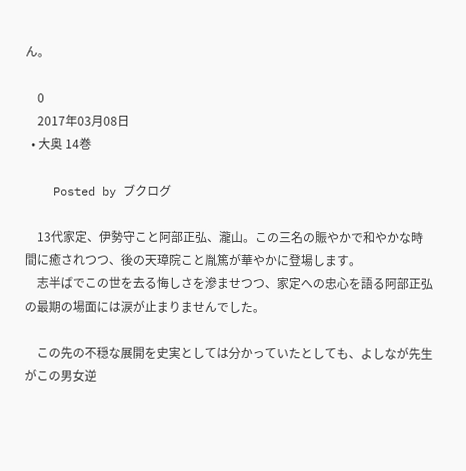ん。

    0
    2017年03月08日
  • 大奥 14巻

    Posted by ブクログ

    13代家定、伊勢守こと阿部正弘、瀧山。この三名の賑やかで和やかな時間に癒されつつ、後の天璋院こと胤篤が華やかに登場します。
    志半ばでこの世を去る悔しさを滲ませつつ、家定への忠心を語る阿部正弘の最期の場面には涙が止まりませんでした。

    この先の不穏な展開を史実としては分かっていたとしても、よしなが先生がこの男女逆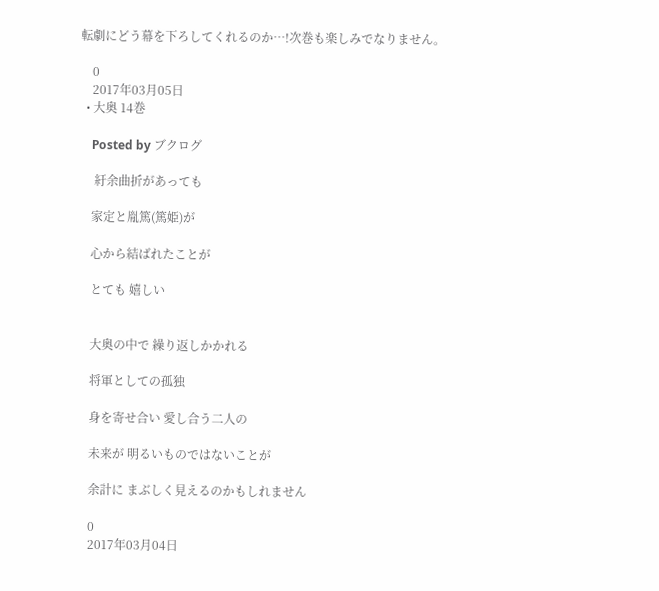転劇にどう幕を下ろしてくれるのか…!次巻も楽しみでなりません。

    0
    2017年03月05日
  • 大奥 14巻

    Posted by ブクログ

     紆余曲折があっても

    家定と胤篤(篤姫)が

    心から結ばれたことが

    とても 嬉しい


    大奥の中で 繰り返しかかれる

    将軍としての孤独

    身を寄せ合い 愛し合う二人の

    未来が 明るいものではないことが

    余計に まぶしく見えるのかもしれません

    0
    2017年03月04日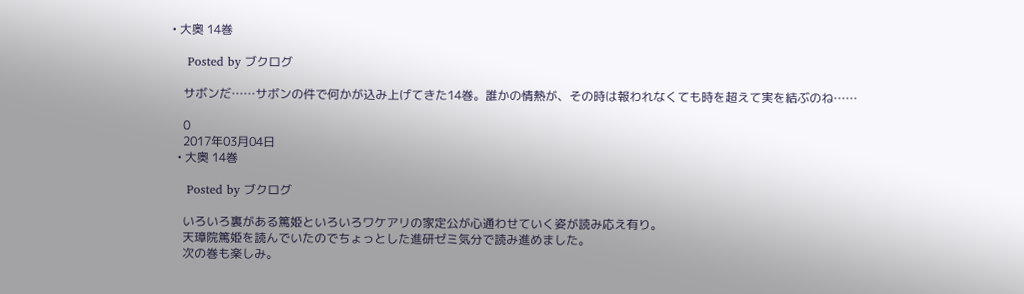• 大奥 14巻

    Posted by ブクログ

    サボンだ……サボンの件で何かが込み上げてきた14巻。誰かの情熱が、その時は報われなくても時を超えて実を結ぶのね……

    0
    2017年03月04日
  • 大奥 14巻

    Posted by ブクログ

    いろいろ裏がある篤姫といろいろワケアリの家定公が心通わせていく姿が読み応え有り。
    天璋院篤姫を読んでいたのでちょっとした進研ゼミ気分で読み進めました。
    次の巻も楽しみ。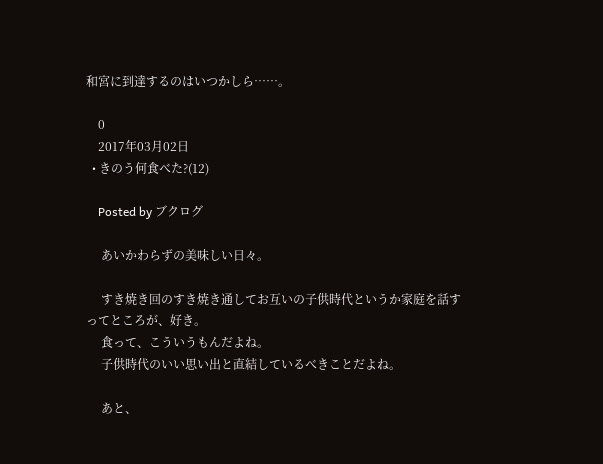和宮に到達するのはいつかしら……。

    0
    2017年03月02日
  • きのう何食べた?(12)

    Posted by ブクログ

     あいかわらずの美味しい日々。

     すき焼き回のすき焼き通してお互いの子供時代というか家庭を話すってところが、好き。
     食って、こういうもんだよね。
     子供時代のいい思い出と直結しているべきことだよね。

     あと、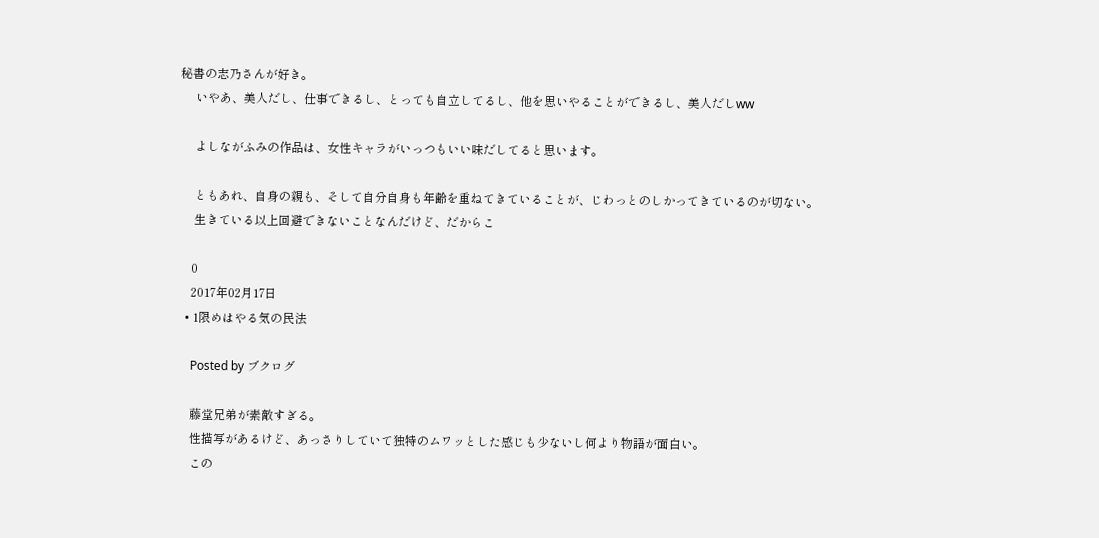秘書の志乃さんが好き。
     いやあ、美人だし、仕事できるし、とっても自立してるし、他を思いやることができるし、美人だしww

     よしながふみの作品は、女性キャラがいっつもいい味だしてると思います。

     ともあれ、自身の親も、そして自分自身も年齢を重ねてきていることが、じわっとのしかってきているのが切ない。
     生きている以上回避できないことなんだけど、だからこ

    0
    2017年02月17日
  • 1限めはやる気の民法

    Posted by ブクログ

    藤堂兄弟が素敵すぎる。
    性描写があるけど、あっさりしていて独特のムワッとした感じも少ないし何より物語が面白い。
    この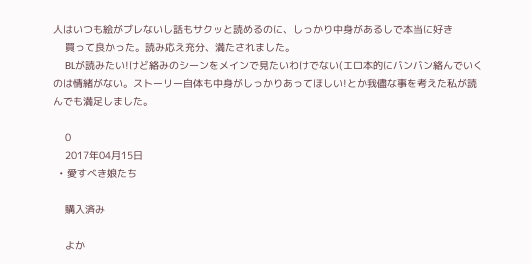人はいつも絵がブレないし話もサクッと読めるのに、しっかり中身があるしで本当に好き
    買って良かった。読み応え充分、満たされました。
    BLが読みたい!けど絡みのシーンをメインで見たいわけでない(エロ本的にバンバン絡んでいくのは情緒がない。ストーリー自体も中身がしっかりあってほしい!とか我儘な事を考えた私が読んでも満足しました。

    0
    2017年04月15日
  • 愛すべき娘たち

    購入済み

    よか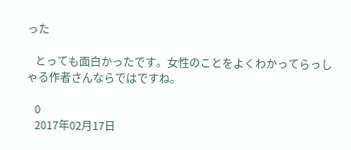った

    とっても面白かったです。女性のことをよくわかってらっしゃる作者さんならではですね。

    0
    2017年02月17日